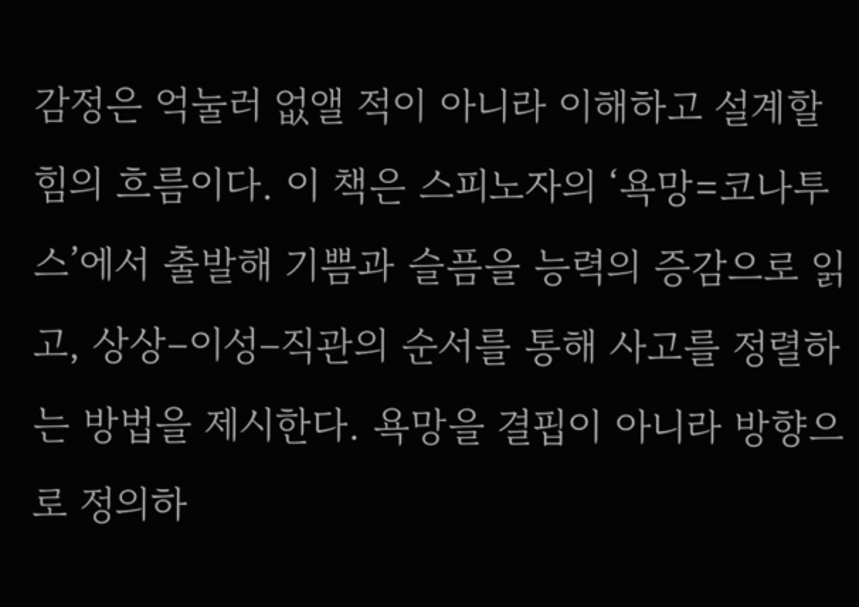감정은 억눌러 없앨 적이 아니라 이해하고 설계할 힘의 흐름이다. 이 책은 스피노자의 ‘욕망=코나투스’에서 출발해 기쁨과 슬픔을 능력의 증감으로 읽고, 상상–이성–직관의 순서를 통해 사고를 정렬하는 방법을 제시한다. 욕망을 결핍이 아니라 방향으로 정의하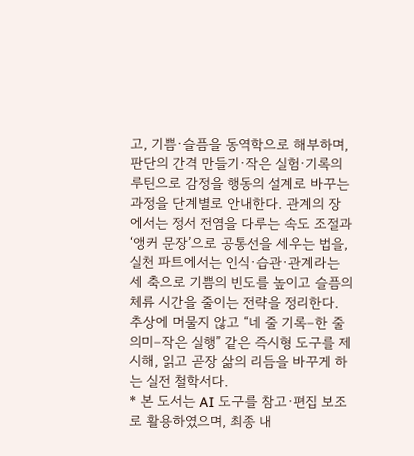고, 기쁨·슬픔을 동역학으로 해부하며, 판단의 간격 만들기·작은 실험·기록의 루틴으로 감정을 행동의 설계로 바꾸는 과정을 단계별로 안내한다. 관계의 장에서는 정서 전염을 다루는 속도 조절과 ‘앵커 문장’으로 공통선을 세우는 법을, 실천 파트에서는 인식·습관·관계라는 세 축으로 기쁨의 빈도를 높이고 슬픔의 체류 시간을 줄이는 전략을 정리한다. 추상에 머물지 않고 “네 줄 기록–한 줄 의미–작은 실행” 같은 즉시형 도구를 제시해, 읽고 곧장 삶의 리듬을 바꾸게 하는 실전 철학서다.
* 본 도서는 AI 도구를 참고·편집 보조로 활용하였으며, 최종 내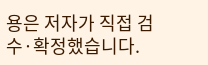용은 저자가 직접 검수·확정했습니다.